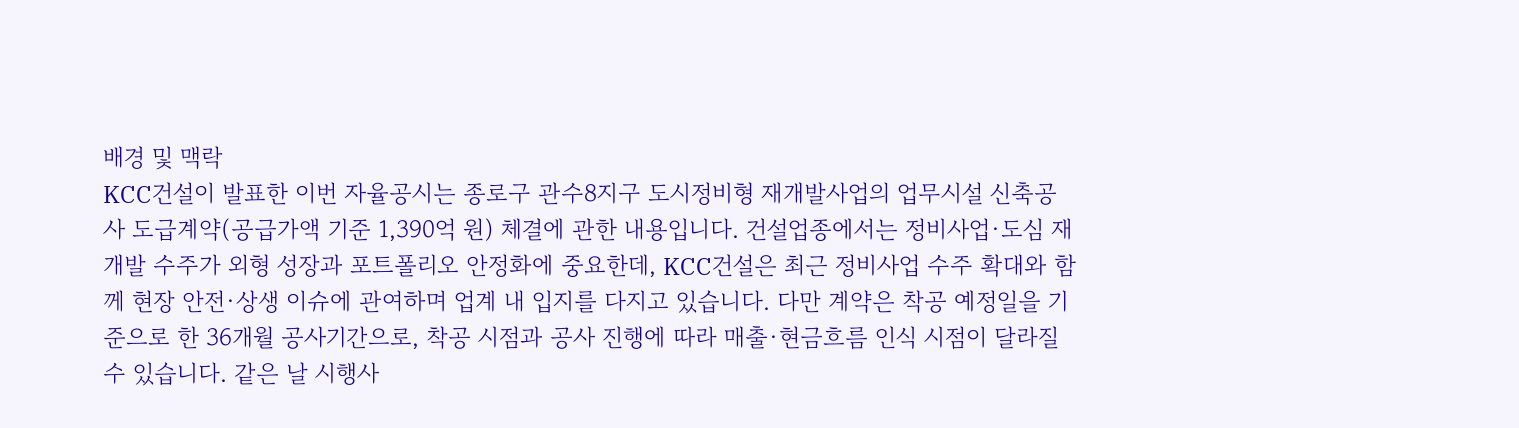배경 및 맥락
KCC건설이 발표한 이번 자율공시는 종로구 관수8지구 도시정비형 재개발사업의 업무시설 신축공사 도급계약(공급가액 기준 1,390억 원) 체결에 관한 내용입니다. 건설업종에서는 정비사업·도심 재개발 수주가 외형 성장과 포트폴리오 안정화에 중요한데, KCC건설은 최근 정비사업 수주 확대와 함께 현장 안전·상생 이슈에 관여하며 업계 내 입지를 다지고 있습니다. 다만 계약은 착공 예정일을 기준으로 한 36개월 공사기간으로, 착공 시점과 공사 진행에 따라 매출·현금흐름 인식 시점이 달라질 수 있습니다. 같은 날 시행사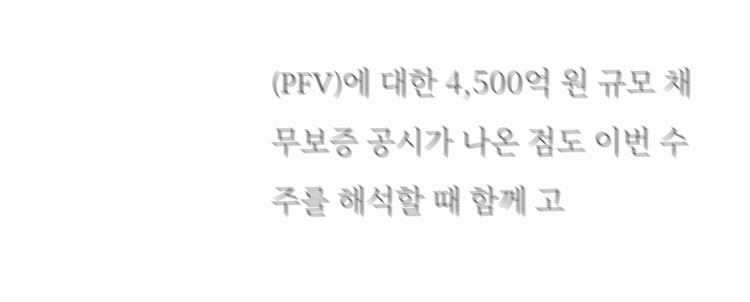(PFV)에 대한 4,500억 원 규모 채무보증 공시가 나온 점도 이번 수주를 해석할 때 함께 고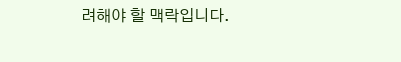려해야 할 맥락입니다.